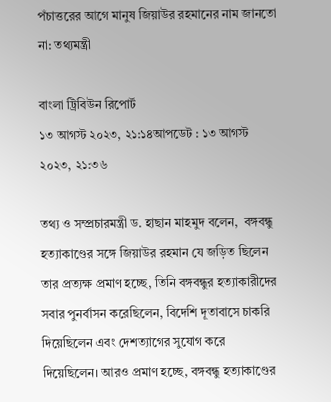পঁচাত্তরের আগে মানুষ জিয়াউর রহমানের নাম জানতো না: তথ্যমন্ত্রী

বাংলা ট্রিবিউন রিপোর্ট
১৩ আগস্ট ২০২৩, ২১:১৪আপডেট : ১৩ আগস্ট ২০২৩, ২১:৩৬

তথ্য ও সম্প্রচারমন্ত্রী ড. হাছান মাহমুদ বলেন,  বঙ্গবন্ধু হত্যাকাণ্ডের সঙ্গে জিয়াউর রহমান যে জড়িত ছিলেন তার প্রত্যক্ষ প্রমাণ হচ্ছে, তিনি বঙ্গবন্ধুর হত্যাকারীদের সবার পুনর্বাসন করেছিলেন, বিদেশি দূতাবাসে চাকরি দিয়েছিলেন এবং দেশত্যাগের সুযোগ করে দিয়েছিলেন। আরও প্রমাণ হচ্ছে, বঙ্গবন্ধু হত্যাকাণ্ডের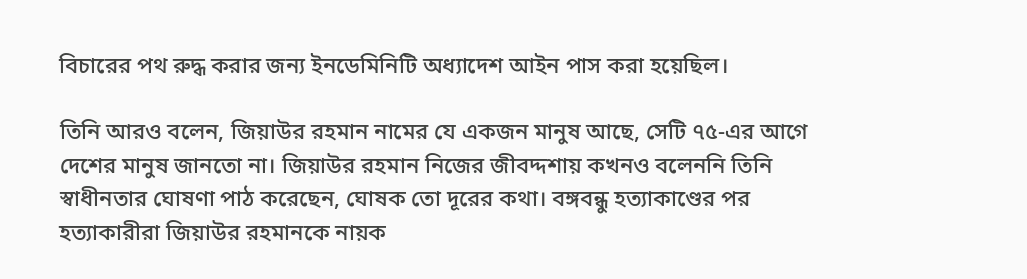বিচারের পথ রুদ্ধ করার জন্য ইনডেমিনিটি অধ্যাদেশ আইন পাস করা হয়েছিল।

তিনি আরও বলেন, জিয়াউর রহমান নামের যে একজন মানুষ আছে, সেটি ৭৫-এর আগে দেশের মানুষ জানতো না। জিয়াউর রহমান নিজের জীবদ্দশায় কখনও বলেননি তিনি স্বাধীনতার ঘোষণা পাঠ করেছেন, ঘোষক তো দূরের কথা। বঙ্গবন্ধু হত্যাকাণ্ডের পর হত্যাকারীরা জিয়াউর রহমানকে নায়ক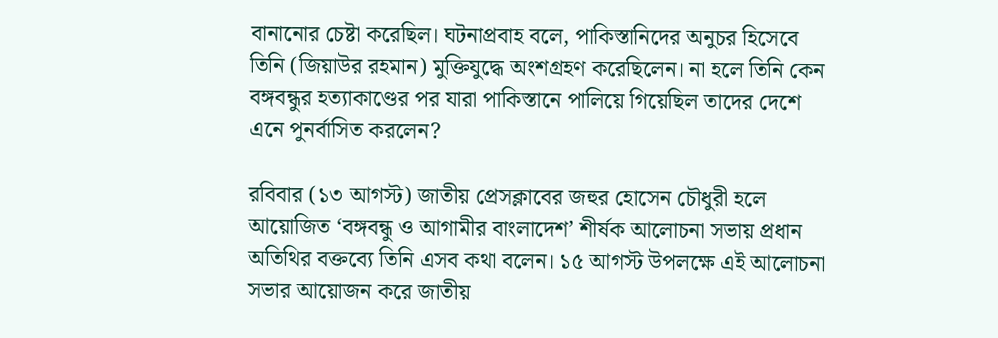বানানোর চেষ্টা করেছিল। ঘটনাপ্রবাহ বলে, পাকিস্তানিদের অনুচর হিসেবে তিনি (জিয়াউর রহমান) মুক্তিযুদ্ধে অংশগ্রহণ করেছিলেন। না হলে তিনি কেন বঙ্গবন্ধুর হত্যাকাণ্ডের পর যারা পাকিস্তানে পালিয়ে গিয়েছিল তাদের দেশে এনে পুনর্বাসিত করলেন?

রবিবার (১৩ আগস্ট) জাতীয় প্রেসক্লাবের জহুর হোসেন চৌধুরী হলে আয়োজিত ‘বঙ্গবন্ধু ও আগামীর বাংলাদেশ’ শীর্ষক আলোচনা সভায় প্রধান অতিথির বক্তব্যে তিনি এসব কথা বলেন। ১৫ আগস্ট উপলক্ষে এই আলোচনা সভার আয়োজন করে জাতীয়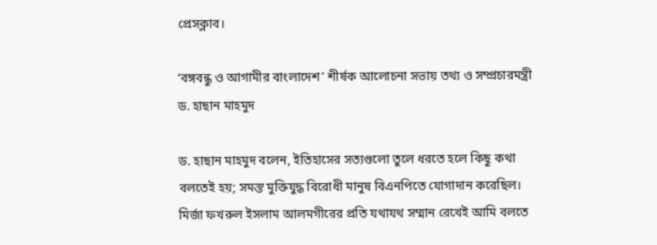প্রেসক্লাব।

‘বঙ্গবন্ধু ও আগামীর বাংলাদেশ’ শীর্ষক আলোচনা সভায় তথ্য ও সম্প্রচারমন্ত্রী ড. হাছান মাহমুদ

ড. হাছান মাহমুদ বলেন, ইতিহাসের সত্যগুলো তুলে ধরতে হলে কিছু কথা বলতেই হয়; সমস্ত মুক্তিযুদ্ধ বিরোধী মানুষ বিএনপিতে যোগাদান করেছিল। মির্জা ফখরুল ইসলাম আলমগীরের প্রতি যথাযথ সম্মান রেখেই আমি বলতে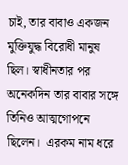চাই, তার বাবাও একজন মুক্তিযুদ্ধ বিরোধী মানুষ ছিল। স্বাধীনতার পর অনেকদিন তার বাবার সঙ্গে তিনিও আত্মগোপনে ছিলেন।  এরকম নাম ধরে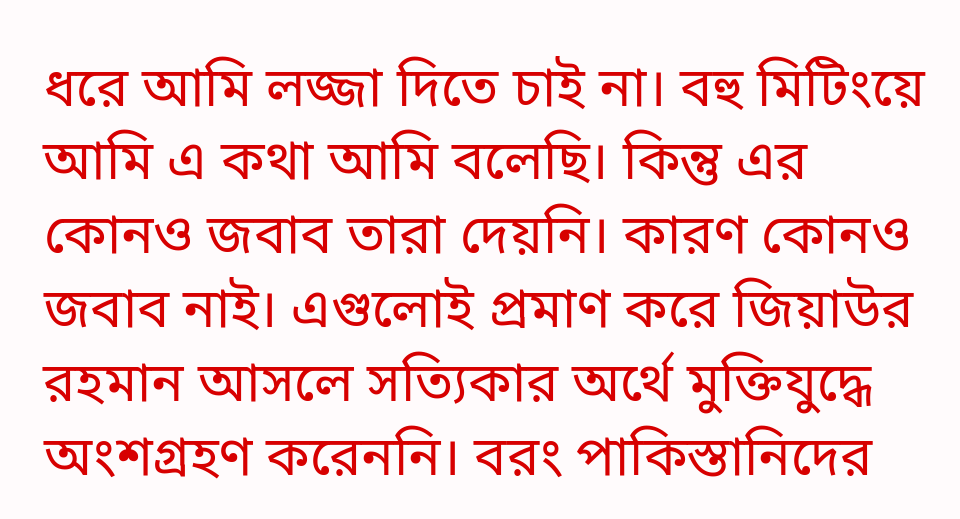ধরে আমি লজ্জা দিতে চাই না। বহু মিটিংয়ে আমি এ কথা আমি বলেছি। কিন্তু এর কোনও জবাব তারা দেয়নি। কারণ কোনও জবাব নাই। এগুলোই প্রমাণ করে জিয়াউর রহমান আসলে সত্যিকার অর্থে মুক্তিযুদ্ধে অংশগ্রহণ করেননি। বরং পাকিস্তানিদের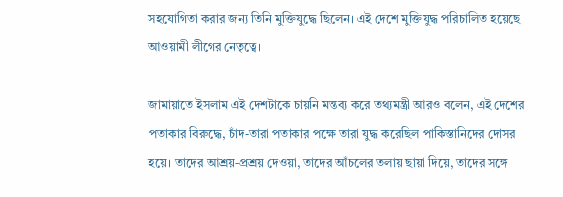সহযোগিতা করার জন্য তিনি মুক্তিযুদ্ধে ছিলেন। এই দেশে মুক্তিযুদ্ধ পরিচালিত হয়েছে আওয়ামী লীগের নেতৃত্বে।

জামায়াতে ইসলাম এই দেশটাকে চায়নি মন্তব্য করে তথ্যমন্ত্রী আরও বলেন, এই দেশের পতাকার বিরুদ্ধে, চাঁদ-তারা পতাকার পক্ষে তারা যুদ্ধ করেছিল পাকিস্তানিদের দোসর হয়ে। তাদের আশ্রয়-প্রশ্রয় দেওয়া, তাদের আঁচলের তলায় ছায়া দিয়ে, তাদের সঙ্গে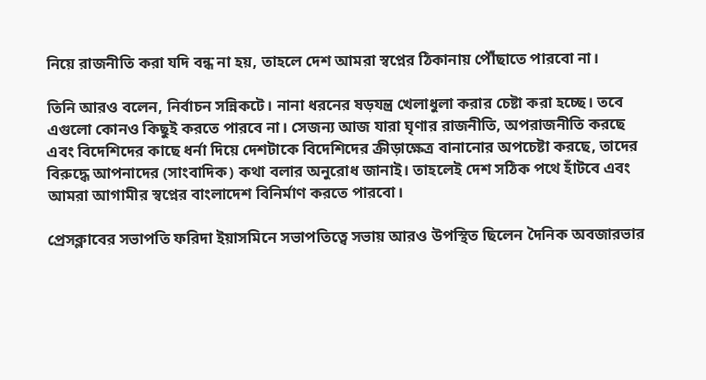নিয়ে রাজনীতি করা যদি বন্ধ না হয়, তাহলে দেশ আমরা স্বপ্নের ঠিকানায় পৌঁছাতে পারবো না।

তিনি আরও বলেন, নির্বাচন সন্নিকটে। নানা ধরনের ষড়যন্ত্র খেলাধুলা করার চেষ্টা করা হচ্ছে। তবে এগুলো কোনও কিছুই করতে পারবে না। সেজন্য আজ যারা ঘৃণার রাজনীতি, অপরাজনীতি করছে এবং বিদেশিদের কাছে ধর্না দিয়ে দেশটাকে বিদেশিদের ক্রীড়াক্ষেত্র বানানোর অপচেষ্টা করছে, তাদের বিরুদ্ধে আপনাদের (সাংবাদিক) কথা বলার অনুরোধ জানাই। তাহলেই দেশ সঠিক পথে হাঁটবে এবং আমরা আগামীর স্বপ্নের বাংলাদেশ বিনির্মাণ করতে পারবো।

প্রেসক্লাবের সভাপতি ফরিদা ইয়াসমিনে সভাপতিত্বে সভায় আরও উপস্থিত ছিলেন দৈনিক অবজারভার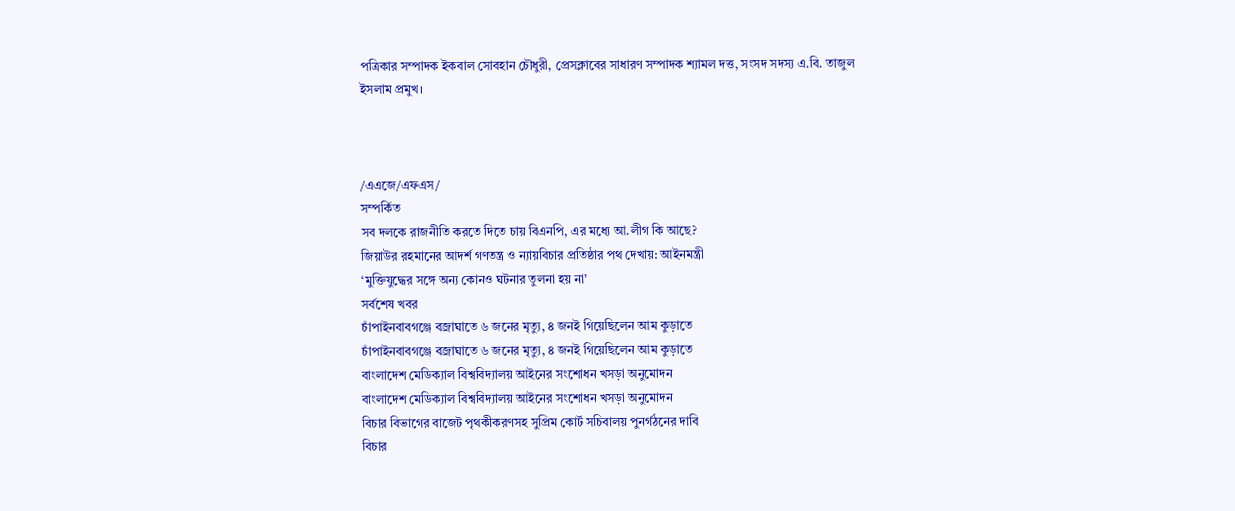পত্রিকার সম্পাদক ইকবাল সোবহান চৌধুরী, প্রেসক্লাবের সাধারণ সম্পাদক শ্যামল দত্ত, সংসদ সদস্য এ.বি. তাজুল ইসলাম প্রমুখ।



/এএজে/এফএস/
সম্পর্কিত
সব দলকে রাজনীতি করতে দিতে চায় বিএনপি, এর মধ্যে আ.লীগ কি আছে?
জিয়াউর রহমানের আদর্শ গণতন্ত্র ও ন্যায়বিচার প্রতিষ্ঠার পথ দেখায়: আইনমন্ত্রী
‘মুক্তিযুদ্ধের সঙ্গে অন্য কোনও ঘটনার তুলনা হয় না’
সর্বশেষ খবর
চাঁপাইনবাবগঞ্জে বজ্রাঘাতে ৬ জনের মৃত্যু, ৪ জনই গিয়েছিলেন আম কুড়াতে
চাঁপাইনবাবগঞ্জে বজ্রাঘাতে ৬ জনের মৃত্যু, ৪ জনই গিয়েছিলেন আম কুড়াতে
বাংলাদেশ মেডিক্যাল বিশ্ববিদ্যালয় আইনের সংশোধন খসড়া অনুমোদন
বাংলাদেশ মেডিক্যাল বিশ্ববিদ্যালয় আইনের সংশোধন খসড়া অনুমোদন
বিচার বিভাগের বাজেট পৃথকীকরণসহ সুপ্রিম কোর্ট সচিবালয় পুনর্গঠনের দাবি
বিচার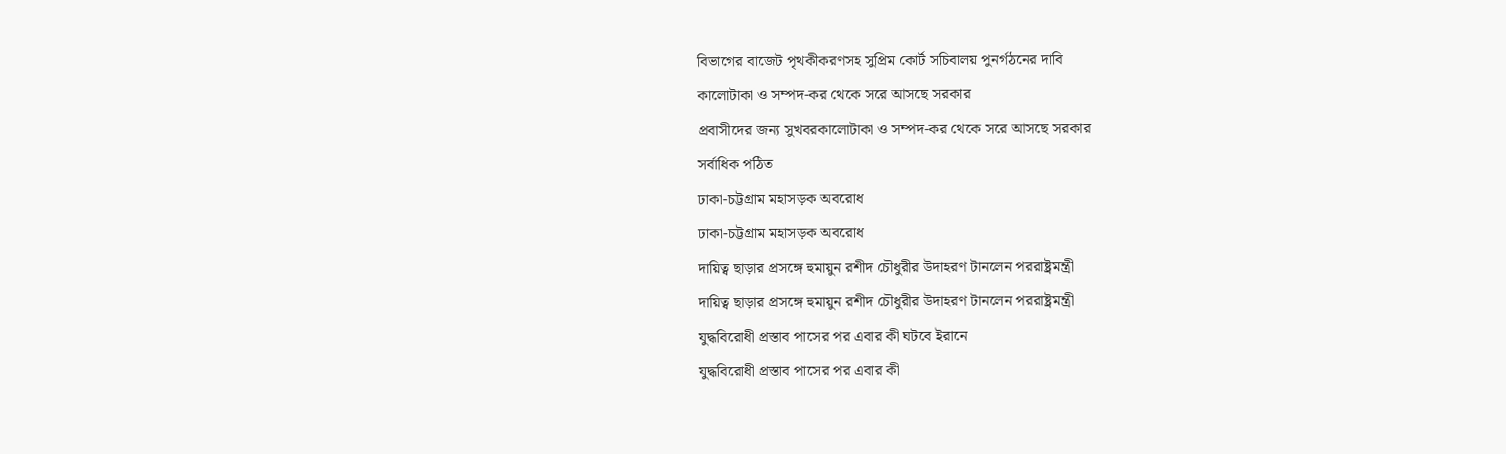বিভাগের বাজেট পৃথকীকরণসহ সুপ্রিম কোর্ট সচিবালয় পুনর্গঠনের দাবি
কালোটাকা ও সম্পদ-কর থেকে সরে আসছে সরকার
প্রবাসীদের জন্য সুখবরকালোটাকা ও সম্পদ-কর থেকে সরে আসছে সরকার
সর্বাধিক পঠিত
ঢাকা-চট্টগ্রাম মহাসড়ক অবরোধ
ঢাকা-চট্টগ্রাম মহাসড়ক অবরোধ
দায়িত্ব ছাড়ার প্রসঙ্গে হুমায়ুন রশীদ চৌধুরীর উদাহরণ টানলেন পররাষ্ট্রমন্ত্রী
দায়িত্ব ছাড়ার প্রসঙ্গে হুমায়ুন রশীদ চৌধুরীর উদাহরণ টানলেন পররাষ্ট্রমন্ত্রী
যুদ্ধবিরোধী প্রস্তাব পাসের পর এবার কী ঘটবে ইরানে
যুদ্ধবিরোধী প্রস্তাব পাসের পর এবার কী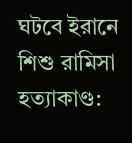ঘটবে ইরানে
শিশু রামিসা হত্যাকাণ্ড: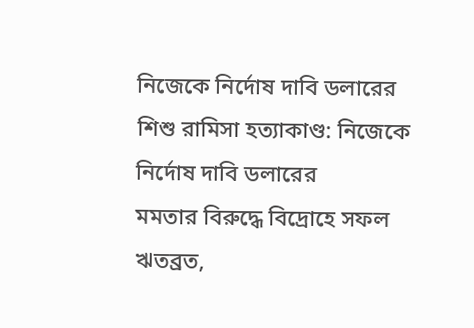নিজেকে নির্দোষ দাবি ডলারের
শিশু রামিসা হত্যাকাণ্ড: নিজেকে নির্দোষ দাবি ডলারের
মমতার বিরুদ্ধে বিদ্রোহে সফল ঋতব্রত,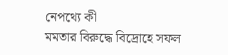নেপথ্যে কী
মমতার বিরুদ্ধে বিদ্রোহে সফল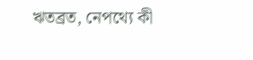ঋতব্রত, নেপথ্যে কী